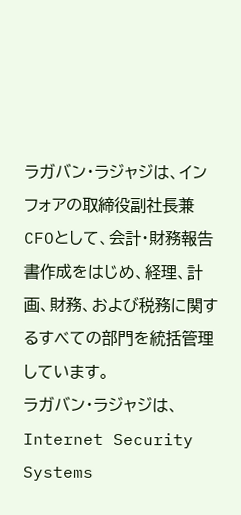ラガバン・ラジャジは、インフォアの取締役副社長兼CFOとして、会計・財務報告書作成をはじめ、経理、計画、財務、および税務に関するすべての部門を統括管理しています。
ラガバン・ラジャジは、Internet Security Systems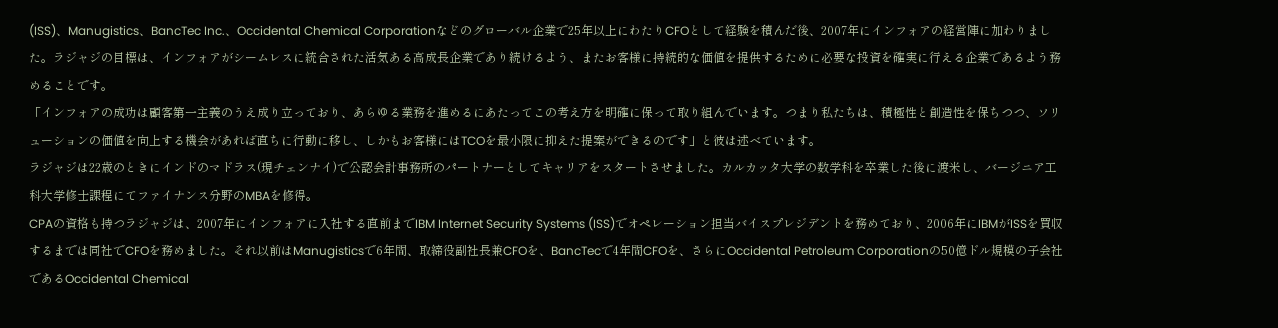(ISS)、Manugistics、BancTec Inc.、Occidental Chemical Corporationなどのグローバル企業で25年以上にわたりCFOとして経験を積んだ後、2007年にインフォアの経営陣に加わりました。ラジャジの目標は、インフォアがシームレスに統合された活気ある高成長企業であり続けるよう、またお客様に持続的な価値を提供するために必要な投資を確実に行える企業であるよう務めることです。
「インフォアの成功は顧客第一主義のうえ成り立っており、あらゆる業務を進めるにあたってこの考え方を明確に保って取り組んでいます。つまり私たちは、積極性と創造性を保ちつつ、ソリューションの価値を向上する機会があれば直ちに行動に移し、しかもお客様にはTCOを最小限に抑えた提案ができるのです」と彼は述べています。
ラジャジは22歳のときにインドのマドラス(現チェンナイ)で公認会計事務所のパートナーとしてキャリアをスタートさせました。カルカッタ大学の数学科を卒業した後に渡米し、バージニア工科大学修士課程にてファイナンス分野のMBAを修得。
CPAの資格も持つラジャジは、2007年にインフォアに入社する直前までIBM Internet Security Systems (ISS)でオペレーション担当バイスプレジデントを務めており、2006年にIBMがISSを買収するまでは同社でCFOを務めました。それ以前はManugisticsで6年間、取締役副社長兼CFOを、BancTecで4年間CFOを、さらにOccidental Petroleum Corporationの50億ドル規模の子会社であるOccidental Chemical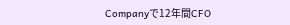Companyで12年間CFO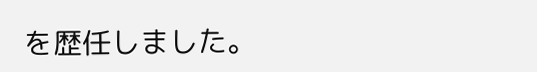を歴任しました。